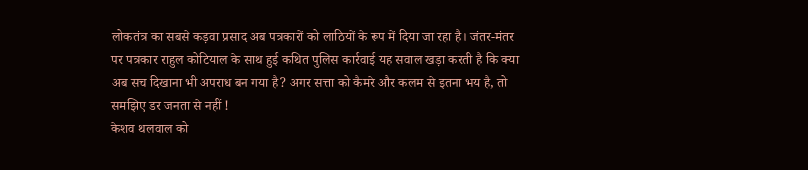लोकतंत्र का सबसे कड़वा प्रसाद अब पत्रकारों को लाठियों के रूप में दिया जा रहा है। जंतर-मंतर पर पत्रकार राहुल कोटियाल के साथ हुई कथित पुलिस कार्रवाई यह सवाल खड़ा करती है कि क्या अब सच दिखाना भी अपराध बन गया है? अगर सत्ता को कैमरे और कलम से इतना भय है, तो समझिए डर जनता से नहीं !
केशव थलवाल को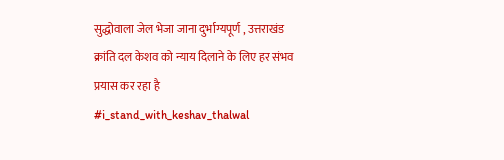सुद्धोवाला जेल भेजा जाना दुर्भाग्यपूर्ण , उत्तराखंड क्रांति दल केशव को न्याय दिलाने के लिए हर संभव प्रयास कर रहा है
#i_stand_with_keshav_thalwal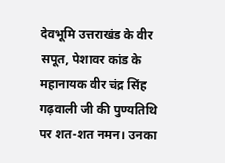देवभूमि उत्तराखंड के वीर सपूत, पेशावर कांड के महानायक वीर चंद्र सिंह गढ़वाली जी की पुण्यतिथि पर शत-शत नमन। उनका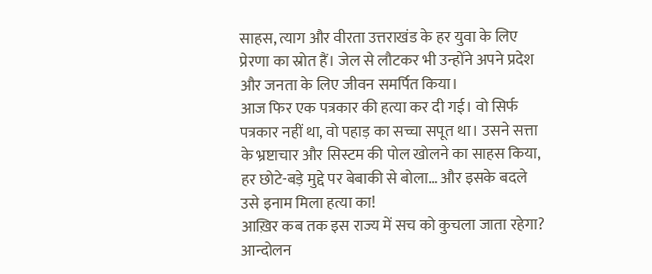साहस, त्याग और वीरता उत्तराखंड के हर युवा के लिए प्रेरणा का स्रोत हैं। जेल से लौटकर भी उन्होंने अपने प्रदेश और जनता के लिए जीवन समर्पित किया।
आज फिर एक पत्रकार की हत्या कर दी गई। वो सिर्फ पत्रकार नहीं था, वो पहाड़ का सच्चा सपूत था। उसने सत्ता के भ्रष्टाचार और सिस्टम की पोल खोलने का साहस किया, हर छोटे-बड़े मुद्दे पर बेबाकी से बोला… और इसके बदले उसे इनाम मिला हत्या का!
आख़िर कब तक इस राज्य में सच को कुचला जाता रहेगा?
आन्दोलन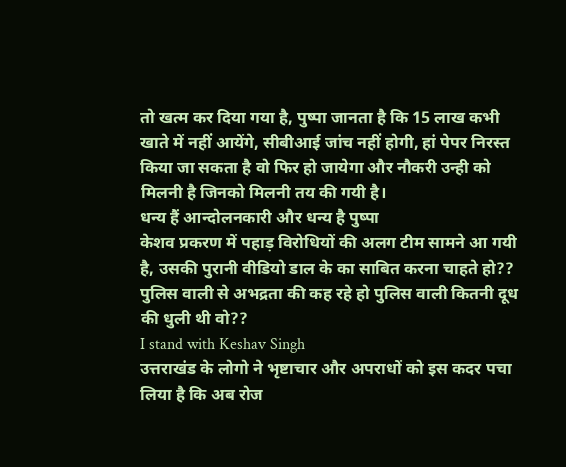तो खत्म कर दिया गया है, पुष्पा जानता है कि 15 लाख कभी खाते में नहीं आयेंगे, सीबीआई जांच नहीं होगी, हां पेपर निरस्त किया जा सकता है वो फिर हो जायेगा और नौकरी उन्ही को मिलनी है जिनको मिलनी तय की गयी है।
धन्य हैं आन्दोलनकारी और धन्य है पुष्पा
केशव प्रकरण में पहाड़ विरोधियों की अलग टीम सामने आ गयी है, उसकी पुरानी वीडियो डाल के का साबित करना चाहते हो?? पुलिस वाली से अभद्रता की कह रहे हो पुलिस वाली कितनी दूध की धुली थी वो??
I stand with Keshav Singh
उत्तराखंड के लोगो ने भृष्टाचार और अपराधों को इस कदर पचा लिया है कि अब रोज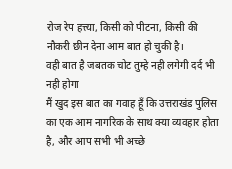रोज रेप हत्त्या, किसी को पीटना, किसी की नौकरी छीन देना आम बात हो चुकी है।
वही बात है जबतक चोट तुम्हे नही लगेगी दर्द भी नही होगा
मैं खुद इस बात का गवाह हूँ कि उत्तराखंड पुलिस का एक आम नागरिक के साथ क्या व्यवहार होता है, और आप सभी भी अच्छे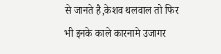से जानते है,केशव थलवाल तो फिर भी इनके काले कारनामे उजागर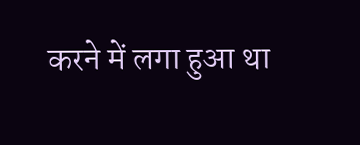करने में लगा हुआ था